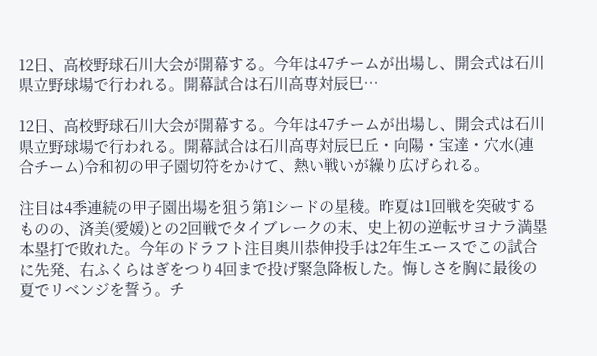12日、高校野球石川大会が開幕する。今年は47チームが出場し、開会式は石川県立野球場で行われる。開幕試合は石川高専対辰巳…

12日、高校野球石川大会が開幕する。今年は47チームが出場し、開会式は石川県立野球場で行われる。開幕試合は石川高専対辰巳丘・向陽・宝達・穴水(連合チーム)令和初の甲子園切符をかけて、熱い戦いが繰り広げられる。

注目は4季連続の甲子園出場を狙う第1シードの星稜。昨夏は1回戦を突破するものの、済美(愛媛)との2回戦でタイブレークの末、史上初の逆転サヨナラ満塁本塁打で敗れた。今年のドラフト注目奥川恭伸投手は2年生エースでこの試合に先発、右ふくらはぎをつり4回まで投げ緊急降板した。悔しさを胸に最後の夏でリベンジを誓う。チ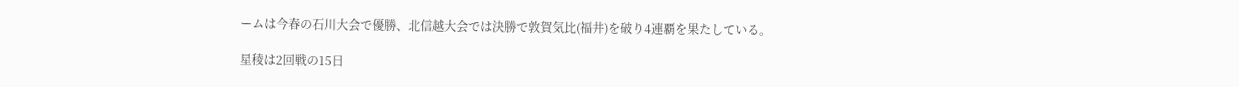ームは今春の石川大会で優勝、北信越大会では決勝で敦賀気比(福井)を破り4連覇を果たしている。

星稜は2回戦の15日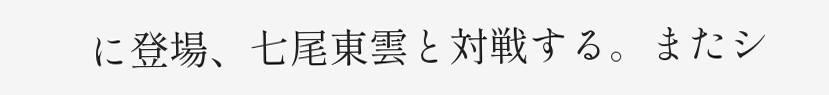に登場、七尾東雲と対戦する。またシ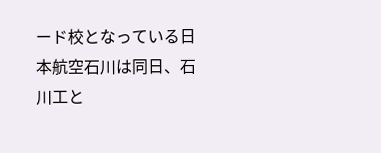ード校となっている日本航空石川は同日、石川工と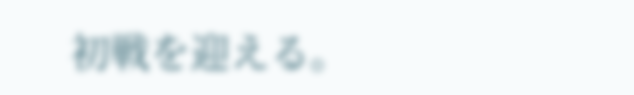初戦を迎える。